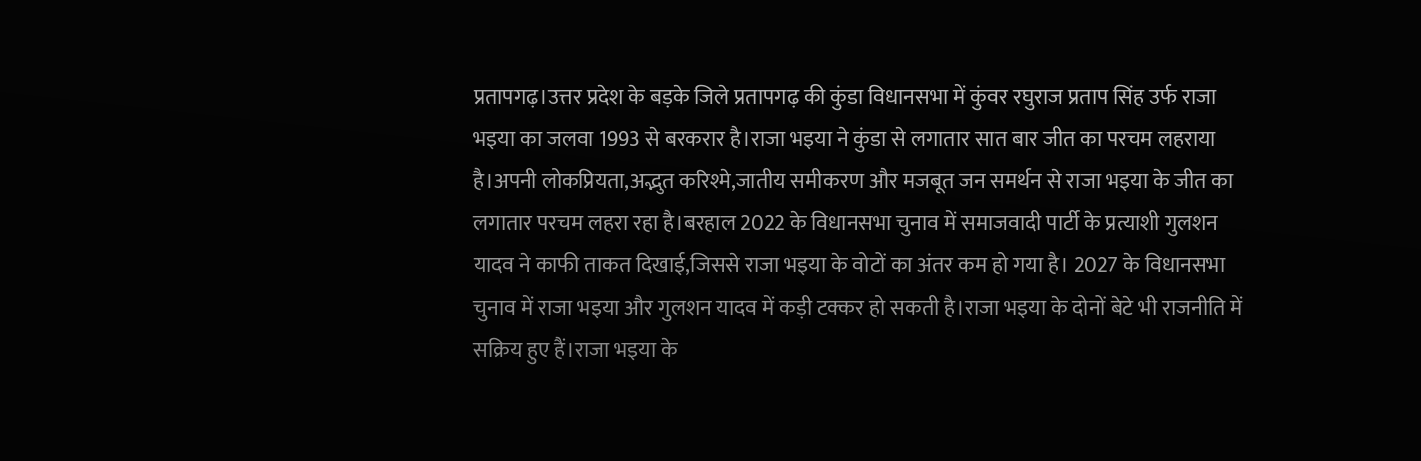प्रतापगढ़।उत्तर प्रदेश के बड़के जिले प्रतापगढ़ की कुंडा विधानसभा में कुंवर रघुराज प्रताप सिंह उर्फ राजा भइया का जलवा 1993 से बरकरार है।राजा भइया ने कुंडा से लगातार सात बार जीत का परचम लहराया है।अपनी लोकप्रियता,अद्भुत करिश्मे,जातीय समीकरण और मजबूत जन समर्थन से राजा भइया के जीत का लगातार परचम लहरा रहा है।बरहाल 2022 के विधानसभा चुनाव में समाजवादी पार्टी के प्रत्याशी गुलशन यादव ने काफी ताकत दिखाई,जिससे राजा भइया के वोटों का अंतर कम हो गया है। 2027 के विधानसभा चुनाव में राजा भइया और गुलशन यादव में कड़ी टक्कर हो सकती है।राजा भइया के दोनों बेटे भी राजनीति में सक्रिय हुए हैं।राजा भइया के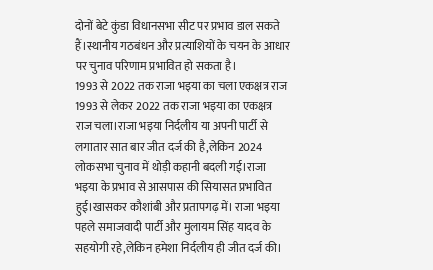दोनों बेटे कुंडा विधानसभा सीट पर प्रभाव डाल सकते हैं।स्थानीय गठबंधन और प्रत्याशियों के चयन के आधार पर चुनाव परिणाम प्रभावित हो सकता है।
1993 से 2022 तक राजा भइया का चला एकक्षत्र राज
1993 से लेकर 2022 तक राजा भइया का एकक्षत्र राज चला।राजा भइया निर्दलीय या अपनी पार्टी से लगातार सात बार जीत दर्ज की है,लेकिन 2024 लोकसभा चुनाव में थोड़ी कहानी बदली गई।राजा भइया के प्रभाव से आसपास की सियासत प्रभावित हुई।खासकर कौशांबी और प्रतापगढ़ में। राजा भइया पहले समाजवादी पार्टी और मुलायम सिंह यादव के सहयोगी रहे,लेकिन हमेशा निर्दलीय ही जीत दर्ज की।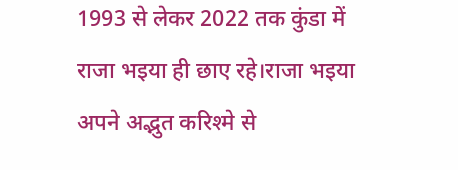1993 से लेकर 2022 तक कुंडा में राजा भइया ही छाए रहे।राजा भइया अपने अद्भुत करिश्मे से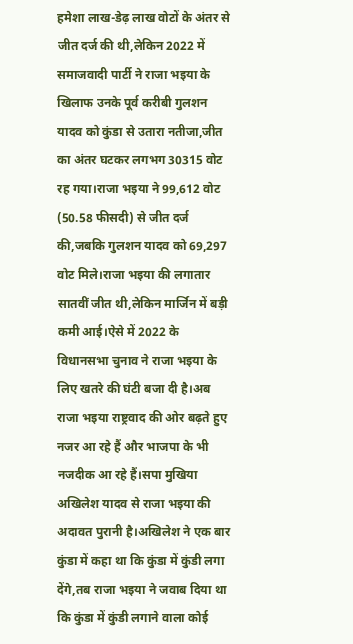हमेशा लाख-डेढ़ लाख वोटों के अंतर से जीत दर्ज की थी,लेकिन 2022 में समाजवादी पार्टी ने राजा भइया के खिलाफ उनके पूर्व करीबी गुलशन यादव को कुंडा से उतारा नतीजा,जीत का अंतर घटकर लगभग 30315 वोट रह गया।राजा भइया ने 99,612 वोट (50.58 फीसदी) से जीत दर्ज की,जबकि गुलशन यादव को 69,297 वोट मिले।राजा भइया की लगातार सातवीं जीत थी,लेकिन मार्जिन में बड़ी कमी आई।ऐसे में 2022 के विधानसभा चुनाव ने राजा भइया के लिए खतरे की घंटी बजा दी है।अब राजा भइया राष्ट्रवाद की ओर बढ़ते हुए नजर आ रहे हैं और भाजपा के भी नजदीक आ रहे हैं।सपा मुखिया अखिलेश यादव से राजा भइया की अदावत पुरानी है।अखिलेश ने एक बार कुंडा में कहा था कि कुंडा में कुंडी लगा देंगे,तब राजा भइया ने जवाब दिया था कि कुंडा में कुंडी लगाने वाला कोई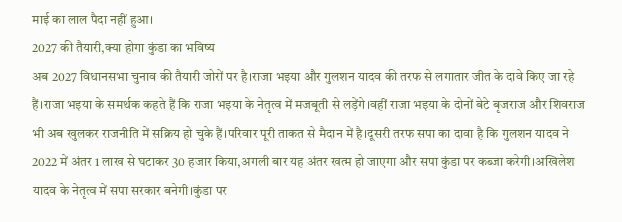माई का लाल पैदा नहीं हुआ।
2027 की तैयारी,क्या होगा कुंडा का भविष्य
अब 2027 विधानसभा चुनाव की तैयारी जोरों पर है।राजा भइया और गुलशन यादव की तरफ से लगातार जीत के दावे किए जा रहे हैं।राजा भइया के समर्थक कहते हैं कि राजा भइया के नेतृत्व में मजबूती से लड़ेंगे।वहीं राजा भइया के दोनों बेटे बृजराज और शिवराज भी अब खुलकर राजनीति में सक्रिय हो चुके हैं।परिवार पूरी ताकत से मैदान में है।दूसरी तरफ सपा का दावा है कि गुलशन यादव ने 2022 में अंतर 1 लाख से घटाकर 30 हजार किया,अगली बार यह अंतर खत्म हो जाएगा और सपा कुंडा पर कब्जा करेगी।अखिलेश यादव के नेतृत्व में सपा सरकार बनेगी।कुंडा पर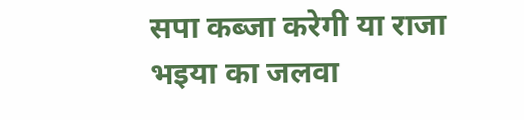सपा कब्जा करेगी या राजा भइया का जलवा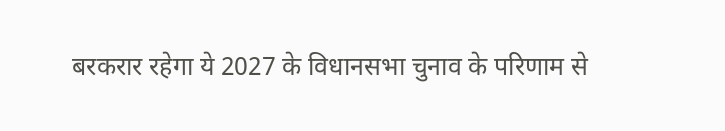बरकरार रहेगा ये 2027 के विधानसभा चुनाव के परिणाम से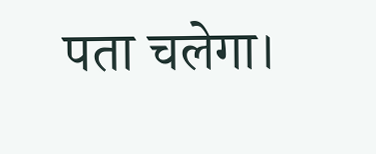पता चलेगा।